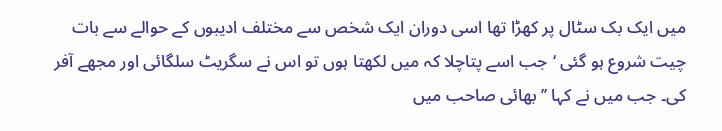میں ایک بک سٹال پر کھڑا تھا اسی دوران ایک شخص سے مختلف ادیبوں کے حوالے سے بات چیت شروع ہو گئی ‘جب اسے پتاچلا کہ میں لکھتا ہوں تو اس نے سگریٹ سلگائی اور مجھے آفر کی۔ جب میں نے کہا ’’بھائی صاحب میں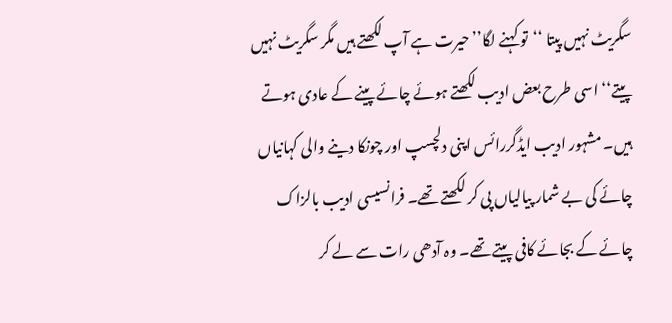سگریٹ نہیں پیتا ‘‘تو کہنے لگا’’حیرت ہے آپ لکھتے ہیں مگر سگریٹ نہیں پیتے‘‘ اسی طرح بعض ادیب لکھتے ہوئے چائے پینے کے عادی ہوتے ہیں۔ مشہور ادیب ایڈگررائس اپنی دلچسپ اور چونکا دینے والی کہانیاں چائے کی بے شمار پیالیاں پی کر لکھتے تھے۔ فرانسیسی ادیب بالزاک چائے کے بجائے کافی پیتے تھے۔ وہ آدھی رات سے لے کر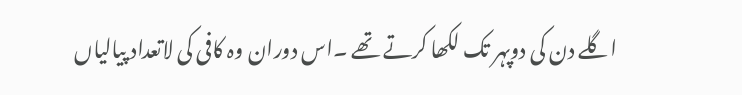اگلے دن کی دوپہر تک لکھا کرتے تھے ۔اس دوران وہ کافی کی لاتعداد پیالیاں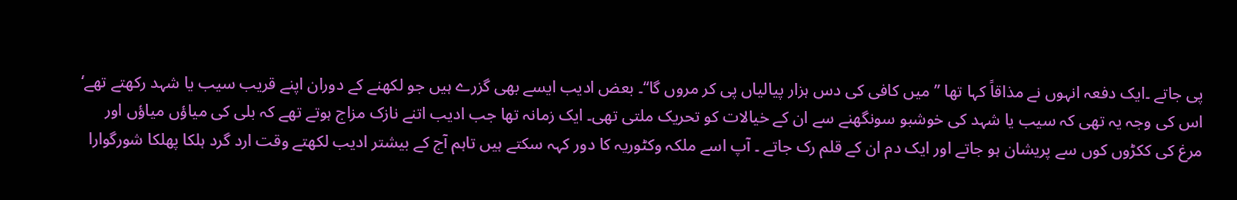پی جاتے ۔ایک دفعہ انہوں نے مذاقاً کہا تھا ’’میں کافی کی دس ہزار پیالیاں پی کر مروں گا‘‘۔ بعض ادیب ایسے بھی گزرے ہیں جو لکھنے کے دوران اپنے قریب سیب یا شہد رکھتے تھے‘ اس کی وجہ یہ تھی کہ سیب یا شہد کی خوشبو سونگھنے سے ان کے خیالات کو تحریک ملتی تھی۔ ایک زمانہ تھا جب ادیب اتنے نازک مزاج ہوتے تھے کہ بلی کی میاؤں میاؤں اور مرغ کی ککڑوں کوں سے پریشان ہو جاتے اور ایک دم ان کے قلم رک جاتے ۔ آپ اسے ملکہ وکٹوریہ کا دور کہہ سکتے ہیں تاہم آج کے بیشتر ادیب لکھتے وقت ارد گرد ہلکا پھلکا شورگوارا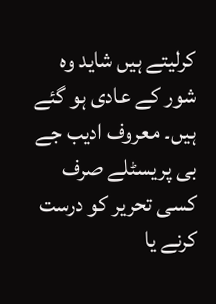کرلیتے ہیں شاید وہ شور کے عادی ہو گئے ہیں۔ معروف ادیب جے بی پریسٹلے صرف کسی تحریر کو درست کرنے یا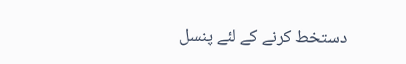دستخط کرنے کے لئے پنسل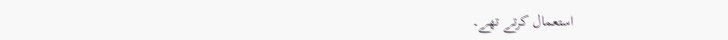استعمال کرتے تھے۔